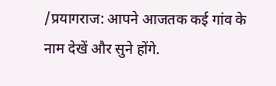/प्रयागराज: आपने आजतक कई गांव के नाम देखें और सुने होंगे.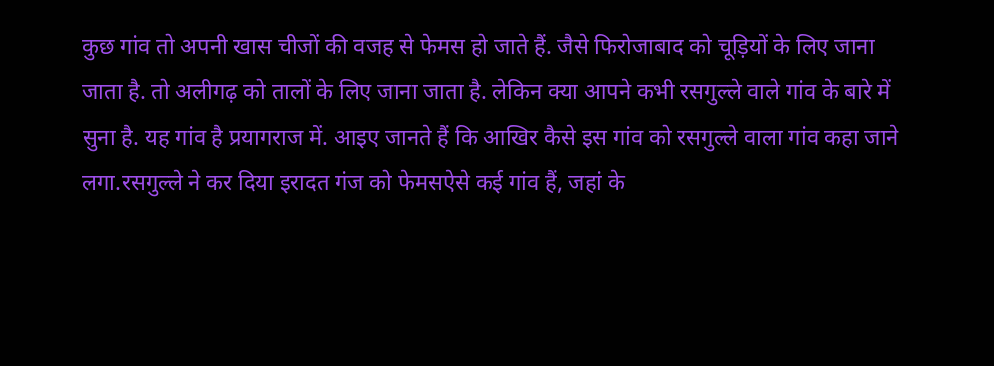कुछ गांव तो अपनी खास चीजों की वजह से फेमस हो जाते हैं. जैसे फिरोजाबाद को चूड़ियों के लिए जाना जाता है. तो अलीगढ़ को तालों के लिए जाना जाता है. लेकिन क्या आपने कभी रसगुल्ले वाले गांव के बारे में सुना है. यह गांव है प्रयागराज में. आइए जानते हैं कि आखिर कैसे इस गांव को रसगुल्ले वाला गांव कहा जाने लगा.रसगुल्ले ने कर दिया इरादत गंज को फेमसऐसे कई गांव हैं, जहां के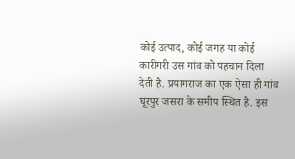कोई उत्पाद, कोई जगह या कोई कारीगरी उस गांव को पहचान दिला देती है. प्रयागराज का एक ऐसा ही गांव घूरपुर जसरा के समीप स्थित है. इस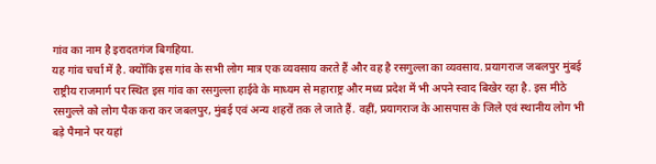गांव का नाम है इरादतगंज बिगहिया.
यह गांव चर्चा में है. क्योंकि इस गांव के सभी लोग मात्र एक व्यवसाय करते हैं और वह है रसगुल्ला का व्यवसाय. प्रयागराज जबलपुर मुंबई राष्ट्रीय राजमार्ग पर स्थित इस गांव का रसगुल्ला हाईवे के माध्यम से महाराष्ट्र और मध्य प्रदेश में भी अपने स्वाद बिखेर रहा है. इस मीठे रसगुल्ले को लोग पैक करा कर जबलपुर, मुंबई एवं अन्य शहरों तक ले जाते हैं. वहीं, प्रयागराज के आसपास के जिले एवं स्थानीय लोग भी बड़े पैमाने पर यहां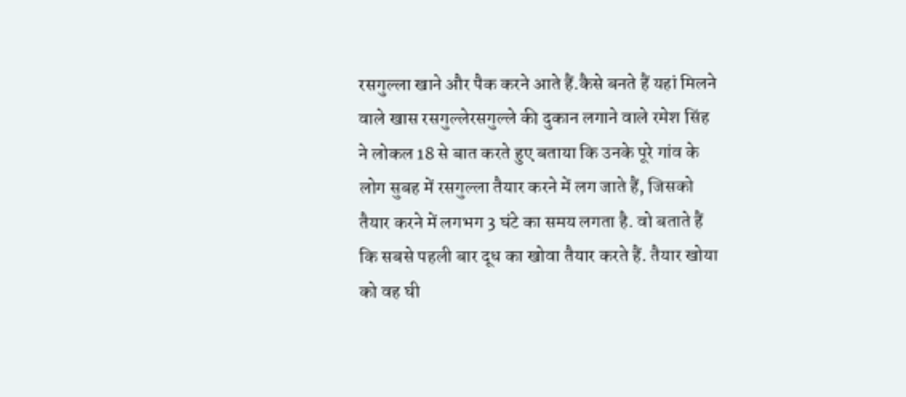रसगुल्ला खाने और पैक करने आते हैं.कैसे बनते हैं यहां मिलने वाले खास रसगुल्लेरसगुल्ले की दुकान लगाने वाले रमेश सिंह ने लोकल 18 से बात करते हुए बताया कि उनके पूरे गांव के लोग सुबह में रसगुल्ला तैयार करने में लग जाते हैं, जिसको तैयार करने में लगभग 3 घंटे का समय लगता है. वो बताते हैं कि सबसे पहली बार दूध का खोवा तैयार करते हैं. तैयार खोया को वह घी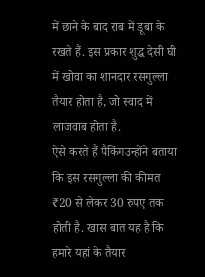में छाने के बाद राब में डूबा के रखते हैं. इस प्रकार शुद्ध देसी घी में खोवा का शानदार रसगुल्ला तैयार होता है, जो स्वाद में लाजवाब होता है.
ऐसे करते हैं पैकिंगउन्होंने बताया कि इस रसगुल्ला की कीमत ₹20 से लेकर 30 रुपए तक होती है. खास बात यह है कि हमारे यहां के तैयार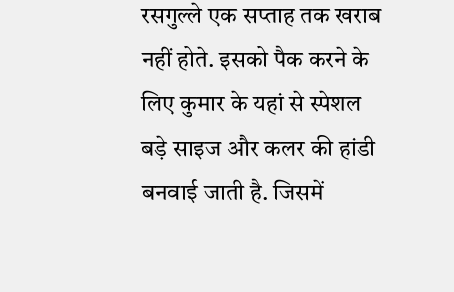रसगुल्ले एक सप्ताह तक खराब नहीं होते. इसको पैक करने के लिए कुमार के यहां से स्पेशल बड़े साइज और कलर की हांडी बनवाई जाती है. जिसमें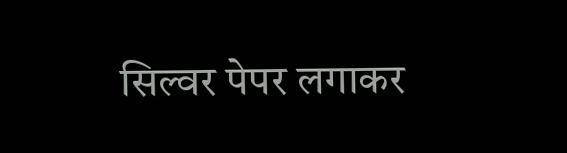सिल्वर पेपर लगाकर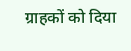ग्राहकों को दिया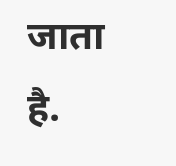जाता है.